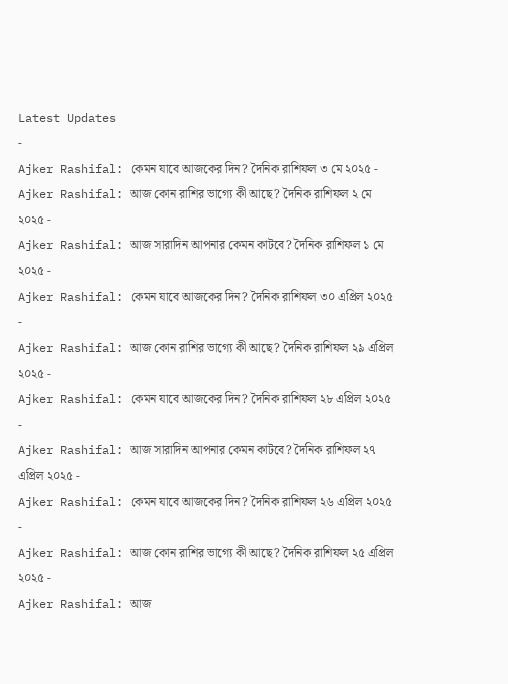Latest Updates
-
Ajker Rashifal: কেমন যাবে আজকের দিন? দৈনিক রাশিফল ৩ মে ২০২৫ -
Ajker Rashifal: আজ কোন রাশির ভাগ্যে কী আছে? দৈনিক রাশিফল ২ মে ২০২৫ -
Ajker Rashifal: আজ সারাদিন আপনার কেমন কাটবে? দৈনিক রাশিফল ১ মে ২০২৫ -
Ajker Rashifal: কেমন যাবে আজকের দিন? দৈনিক রাশিফল ৩০ এপ্রিল ২০২৫ -
Ajker Rashifal: আজ কোন রাশির ভাগ্যে কী আছে? দৈনিক রাশিফল ২৯ এপ্রিল ২০২৫ -
Ajker Rashifal: কেমন যাবে আজকের দিন? দৈনিক রাশিফল ২৮ এপ্রিল ২০২৫ -
Ajker Rashifal: আজ সারাদিন আপনার কেমন কাটবে? দৈনিক রাশিফল ২৭ এপ্রিল ২০২৫ -
Ajker Rashifal: কেমন যাবে আজকের দিন? দৈনিক রাশিফল ২৬ এপ্রিল ২০২৫ -
Ajker Rashifal: আজ কোন রাশির ভাগ্যে কী আছে? দৈনিক রাশিফল ২৫ এপ্রিল ২০২৫ -
Ajker Rashifal: আজ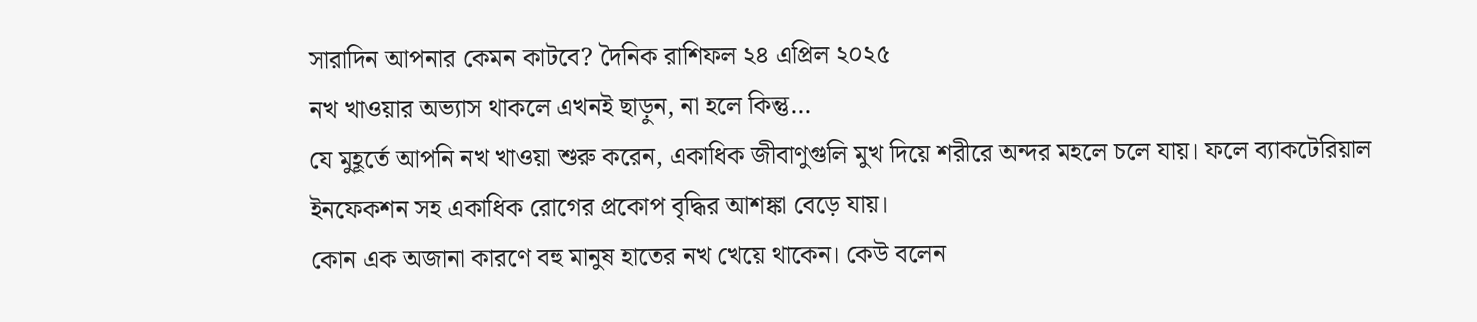সারাদিন আপনার কেমন কাটবে? দৈনিক রাশিফল ২৪ এপ্রিল ২০২৫
নখ খাওয়ার অভ্যাস থাকলে এখনই ছাড়ুন, না হলে কিন্তু...
যে মুহূর্তে আপনি নখ খাওয়া শুরু করেন, একাধিক জীবাণুগুলি মুখ দিয়ে শরীরে অন্দর মহলে চলে যায়। ফলে ব্যাকটেরিয়াল ইনফেকশন সহ একাধিক রোগের প্রকোপ বৃদ্ধির আশঙ্কা বেড়ে যায়।
কোন এক অজানা কারণে বহু মানুষ হাতের নখ খেয়ে থাকেন। কেউ বলেন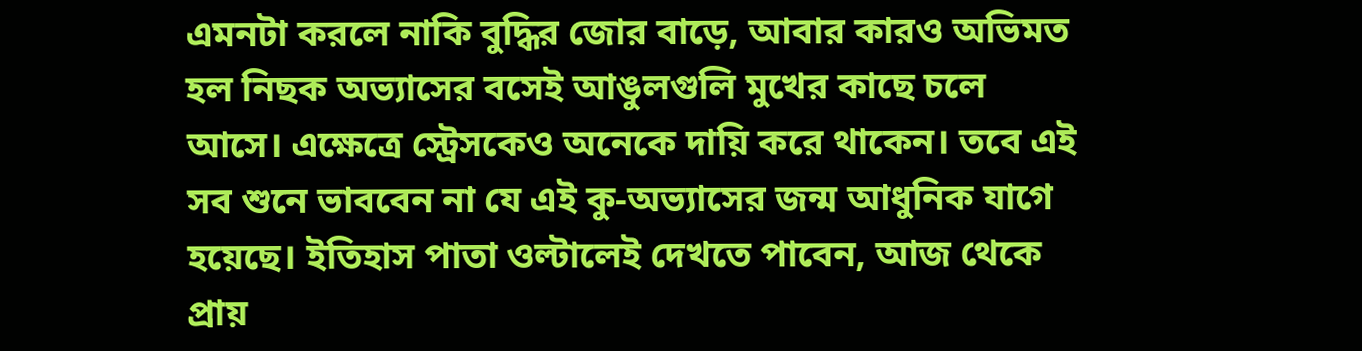এমনটা করলে নাকি বুদ্ধির জোর বাড়ে, আবার কারও অভিমত হল নিছক অভ্যাসের বসেই আঙুলগুলি মুখের কাছে চলে আসে। এক্ষেত্রে স্ট্রেসকেও অনেকে দায়ি করে থাকেন। তবে এই সব শুনে ভাববেন না যে এই কু-অভ্যাসের জন্ম আধুনিক যাগে হয়েছে। ইতিহাস পাতা ওল্টালেই দেখতে পাবেন, আজ থেকে প্রায়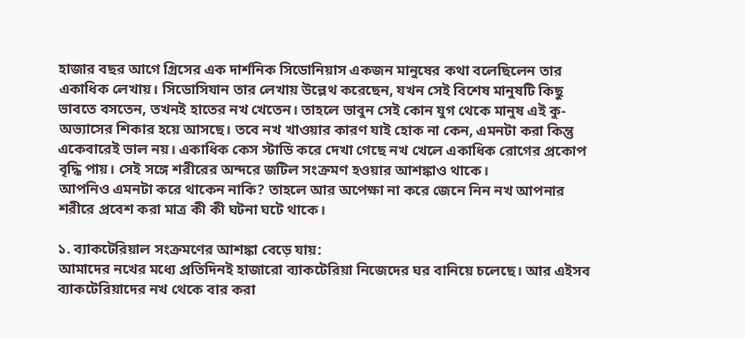হাজার বছর আগে গ্রিসের এক দার্শনিক সিডোনিয়াস একজন মানুষের কথা বলেছিলেন তার একাধিক লেখায়। সিডোসিযান তার লেখায় উল্লেথ করেছেন, যখন সেই বিশেষ মানুষটি কিছু ভাবতে বসতেন, তখনই হাতের নখ খেতেন। তাহলে ভাবুন সেই কোন যুগ থেকে মানুষ এই কু-অভ্যাসের শিকার হয়ে আসছে। তবে নখ খাওয়ার কারণ যাই হোক না কেন, এমনটা করা কিন্তু একেবারেই ভাল নয়। একাধিক কেস স্টাডি করে দেখা গেছে নখ খেলে একাধিক রোগের প্রকোপ বৃদ্ধি পায়। সেই সঙ্গে শরীরের অন্দরে জটিল সংক্রমণ হওয়ার আশঙ্কাও থাকে।
আপনিও এমনটা করে থাকেন নাকি? তাহলে আর অপেক্ষা না করে জেনে নিন নখ আপনার শরীরে প্রবেশ করা মাত্র কী কী ঘটনা ঘটে থাকে।

১. ব্যাকটেরিয়াল সংক্রমণের আশঙ্কা বেড়ে যায়:
আমাদের নখের মধ্যে প্রতিদিনই হাজারো ব্যাকটেরিয়া নিজেদের ঘর বানিয়ে চলেছে। আর এইসব ব্যাকটেরিয়াদের নখ থেকে বার করা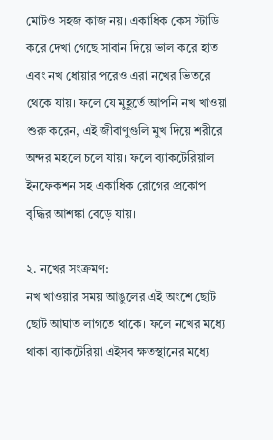মোটও সহজ কাজ নয়। একাধিক কেস স্টাডি করে দেখা গেছে সাবান দিয়ে ভাল করে হাত এবং নখ ধোয়ার পরেও এরা নখের ভিতরে থেকে যায়। ফলে যে মুহূর্তে আপনি নখ খাওয়া শুরু করেন, এই জীবাণুগুলি মুখ দিয়ে শরীরে অন্দর মহলে চলে যায়। ফলে ব্যাকটেরিয়াল ইনফেকশন সহ একাধিক রোগের প্রকোপ বৃদ্ধির আশঙ্কা বেড়ে যায়।

২. নখের সংক্রমণ:
নখ খাওয়ার সময় আঙুলের এই অংশে ছোট ছোট আঘাত লাগতে থাকে। ফলে নখের মধ্যে থাকা ব্যাকটেরিয়া এইসব ক্ষতস্থানের মধ্যে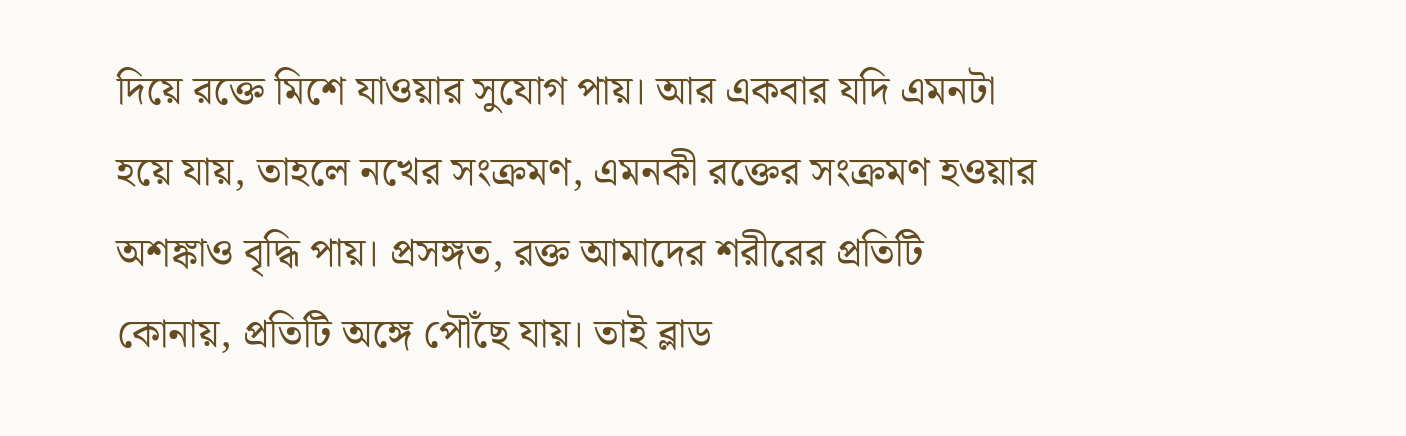দিয়ে রক্তে মিশে যাওয়ার সুযোগ পায়। আর একবার যদি এমনটা হয়ে যায়, তাহলে নখের সংক্রমণ, এমনকী রক্তের সংক্রমণ হওয়ার অশঙ্কাও বৃদ্ধি পায়। প্রসঙ্গত, রক্ত আমাদের শরীরের প্রতিটি কোনায়, প্রতিটি অঙ্গে পৌঁছে যায়। তাই ব্লাড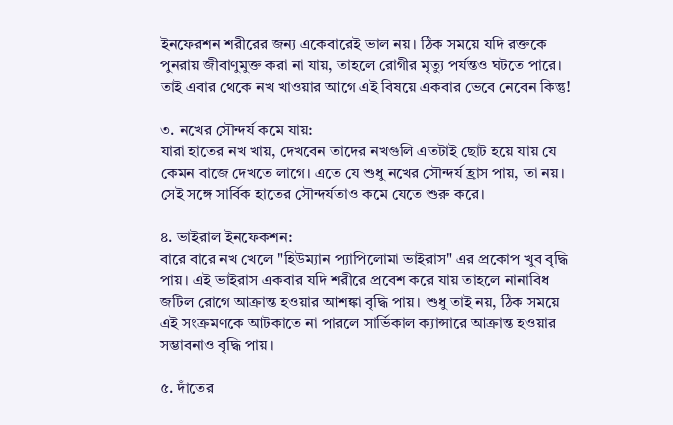ইনফেরশন শরীরের জন্য একেবারেই ভাল নয়। ঠিক সময়ে যদি রক্তকে পুনরায় জীবাণুমুক্ত করা না যায়, তাহলে রোগীর মৃত্যু পর্যন্তও ঘটতে পারে। তাই এবার থেকে নখ খাওয়ার আগে এই বিষয়ে একবার ভেবে নেবেন কিন্তু!

৩. নখের সৌন্দর্য কমে যায়:
যারা হাতের নখ খায়, দেখবেন তাদের নখগুলি এতটাই ছোট হয়ে যায় যে কেমন বাজে দেখতে লাগে। এতে যে শুধু নখের সৌন্দর্য হ্রাস পায়, তা নয়। সেই সঙ্গে সার্বিক হাতের সৌন্দর্যতাও কমে যেতে শুরু করে।

৪. ভাইরাল ইনফেকশন:
বারে বারে নখ খেলে "হিউম্যান প্যাপিলোমা ভাইরাস" এর প্রকোপ খুব বৃদ্ধি পায়। এই ভাইরাস একবার যদি শরীরে প্রবেশ করে যায় তাহলে নানাবিধ জটিল রোগে আক্রান্ত হওয়ার আশঙ্কা বৃদ্ধি পায়। শুধু তাই নয়, ঠিক সময়ে এই সংক্রমণকে আটকাতে না পারলে সার্ভিকাল ক্যান্সারে আক্রান্ত হওয়ার সম্ভাবনাও বৃদ্ধি পায়।

৫. দাঁতের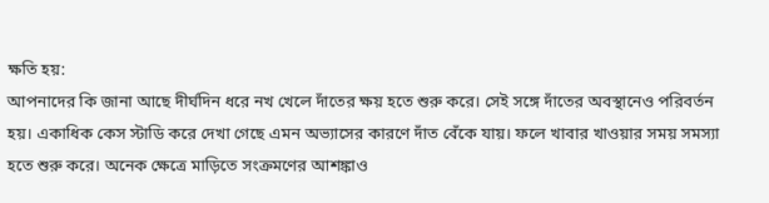ক্ষতি হয়:
আপনাদের কি জানা আছে দীর্ঘদিন ধরে নখ খেলে দাঁতের ক্ষয় হতে শুরু করে। সেই সঙ্গে দাঁতের অবস্থানেও পরিবর্তন হয়। একাধিক কেস স্টাডি করে দেখা গেছে এমন অভ্যাসের কারণে দাঁত বেঁকে যায়। ফলে খাবার খাওয়ার সময় সমস্যা হতে শুরু করে। অনেক ক্ষেত্রে মাড়িতে সংক্রমণের আশঙ্কাও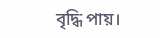বৃদ্ধি পায়।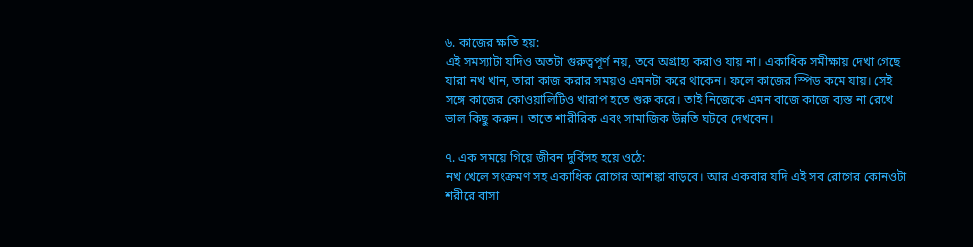৬. কাজের ক্ষতি হয়:
এই সমস্যাটা যদিও অতটা গুরুত্বপূর্ণ নয়, তবে অগ্রাহ্য করাও যায় না। একাধিক সমীক্ষায় দেখা গেছে যারা নখ খান, তারা কাজ করার সময়ও এমনটা করে থাকেন। ফলে কাজের স্পিড কমে যায়। সেই সঙ্গে কাজের কোওয়ালিটিও খারাপ হতে শুরু করে। তাই নিজেকে এমন বাজে কাজে ব্যস্ত না রেখে ভাল কিছু করুন। তাতে শারীরিক এবং সামাজিক উন্নতি ঘটবে দেখবেন।

৭. এক সময়ে গিয়ে জীবন দুর্বিসহ হয়ে ওঠে:
নখ খেলে সংক্রমণ সহ একাধিক রোগের আশঙ্কা বাড়বে। আর একবার যদি এই সব রোগের কোনওটা শরীরে বাসা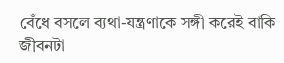বেঁধে বসলে ব্যথা-যন্ত্রণাকে সঙ্গী করেই বাকি জীবনটা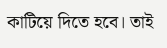কাটিয়ে দিতে হবে। তাই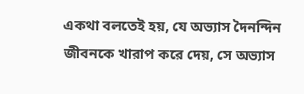একথা বলতেই হয়, যে অভ্যাস দৈনন্দিন জীবনকে খারাপ করে দেয়, সে অভ্যাস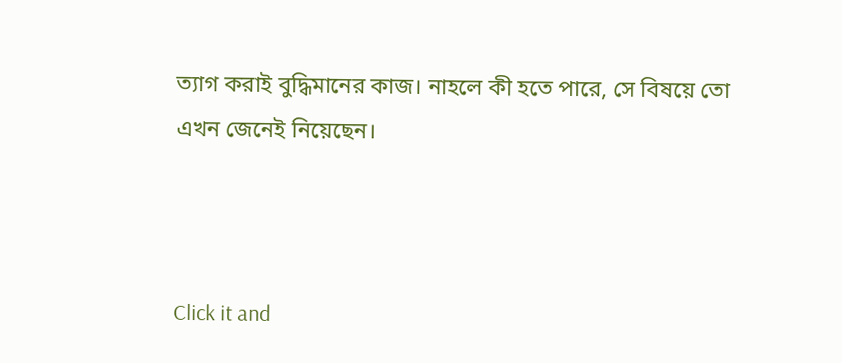ত্যাগ করাই বুদ্ধিমানের কাজ। নাহলে কী হতে পারে, সে বিষয়ে তো এখন জেনেই নিয়েছেন।



Click it and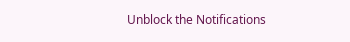Unblock the Notifications